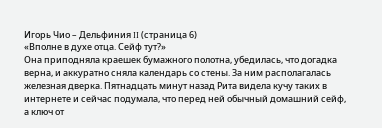Игорь Чио – Дельфиния II (страница 6)
«Вполне в духе отца. Сейф тут?»
Она приподняла краешек бумажного полотна, убедилась, что догадка верна, и аккуратно сняла календарь со стены. За ним располагалась железная дверка. Пятнадцать минут назад Рита видела кучу таких в интернете и сейчас подумала, что перед ней обычный домашний сейф, а ключ от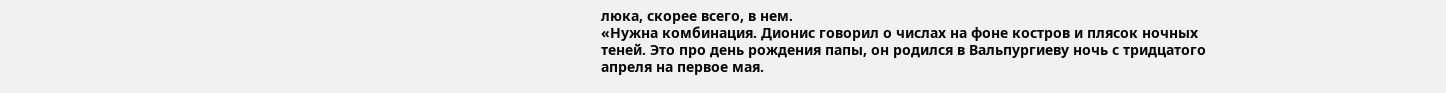люка, скорее всего, в нем.
«Нужна комбинация. Дионис говорил о числах на фоне костров и плясок ночных теней. Это про день рождения папы, он родился в Вальпургиеву ночь с тридцатого апреля на первое мая.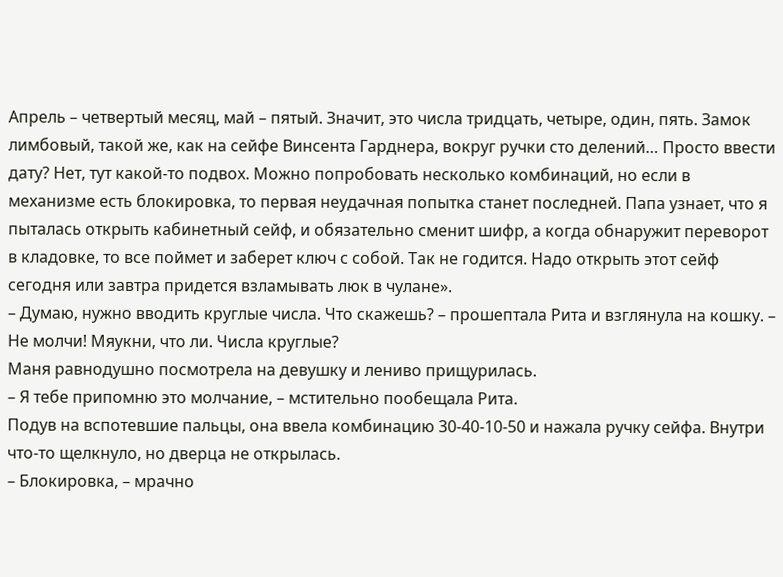Апрель – четвертый месяц, май – пятый. Значит, это числа тридцать, четыре, один, пять. Замок лимбовый, такой же, как на сейфе Винсента Гарднера, вокруг ручки сто делений… Просто ввести дату? Нет, тут какой-то подвох. Можно попробовать несколько комбинаций, но если в механизме есть блокировка, то первая неудачная попытка станет последней. Папа узнает, что я пыталась открыть кабинетный сейф, и обязательно сменит шифр, а когда обнаружит переворот в кладовке, то все поймет и заберет ключ с собой. Так не годится. Надо открыть этот сейф сегодня или завтра придется взламывать люк в чулане».
– Думаю, нужно вводить круглые числа. Что скажешь? – прошептала Рита и взглянула на кошку. – Не молчи! Мяукни, что ли. Числа круглые?
Маня равнодушно посмотрела на девушку и лениво прищурилась.
– Я тебе припомню это молчание, – мстительно пообещала Рита.
Подув на вспотевшие пальцы, она ввела комбинацию 30-40-10-50 и нажала ручку сейфа. Внутри что-то щелкнуло, но дверца не открылась.
– Блокировка, – мрачно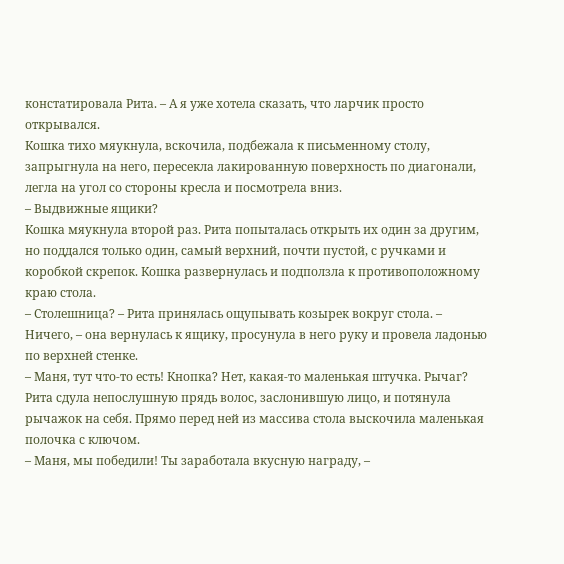констатировала Рита. – А я уже хотела сказать, что ларчик просто открывался.
Кошка тихо мяукнула, вскочила, подбежала к письменному столу, запрыгнула на него, пересекла лакированную поверхность по диагонали, легла на угол со стороны кресла и посмотрела вниз.
– Выдвижные ящики?
Кошка мяукнула второй раз. Рита попыталась открыть их один за другим, но поддался только один, самый верхний, почти пустой, с ручками и коробкой скрепок. Кошка развернулась и подползла к противоположному краю стола.
– Столешница? – Рита принялась ощупывать козырек вокруг стола. – Ничего, – она вернулась к ящику, просунула в него руку и провела ладонью по верхней стенке.
– Маня, тут что-то есть! Кнопка? Нет, какая-то маленькая штучка. Рычаг?
Рита сдула непослушную прядь волос, заслонившую лицо, и потянула рычажок на себя. Прямо перед ней из массива стола выскочила маленькая полочка с ключом.
– Маня, мы победили! Ты заработала вкусную награду, –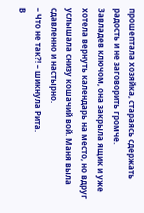прошептала хозяйка, стараясь сдержать радость и не заговорить громче.
Завладев ключом, она закрыла ящик и уже хотела вернуть календарь на место, но вдруг услышала снизу кошачий вой. Маня выла сдавленно и настырно.
– Что не так?! – шикнула Рита.
В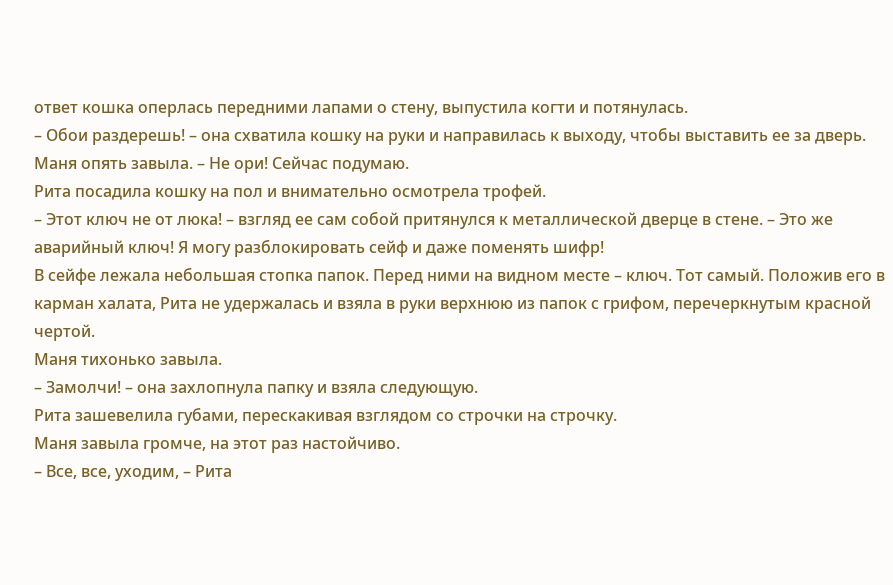ответ кошка оперлась передними лапами о стену, выпустила когти и потянулась.
– Обои раздерешь! – она схватила кошку на руки и направилась к выходу, чтобы выставить ее за дверь. Маня опять завыла. – Не ори! Сейчас подумаю.
Рита посадила кошку на пол и внимательно осмотрела трофей.
– Этот ключ не от люка! – взгляд ее сам собой притянулся к металлической дверце в стене. – Это же аварийный ключ! Я могу разблокировать сейф и даже поменять шифр!
В сейфе лежала небольшая стопка папок. Перед ними на видном месте – ключ. Тот самый. Положив его в карман халата, Рита не удержалась и взяла в руки верхнюю из папок с грифом, перечеркнутым красной чертой.
Маня тихонько завыла.
– Замолчи! – она захлопнула папку и взяла следующую.
Рита зашевелила губами, перескакивая взглядом со строчки на строчку.
Маня завыла громче, на этот раз настойчиво.
– Все, все, уходим, – Рита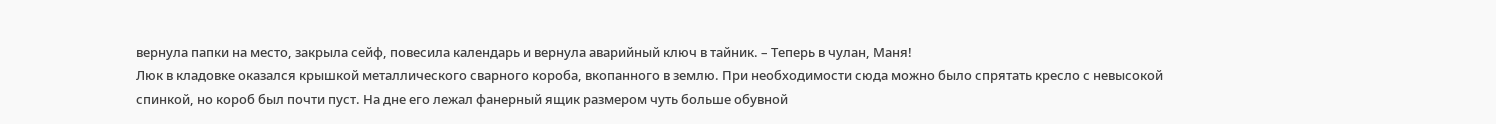вернула папки на место, закрыла сейф, повесила календарь и вернула аварийный ключ в тайник. – Теперь в чулан, Маня!
Люк в кладовке оказался крышкой металлического сварного короба, вкопанного в землю. При необходимости сюда можно было спрятать кресло с невысокой спинкой, но короб был почти пуст. На дне его лежал фанерный ящик размером чуть больше обувной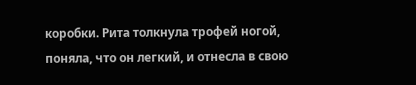коробки. Рита толкнула трофей ногой, поняла, что он легкий, и отнесла в свою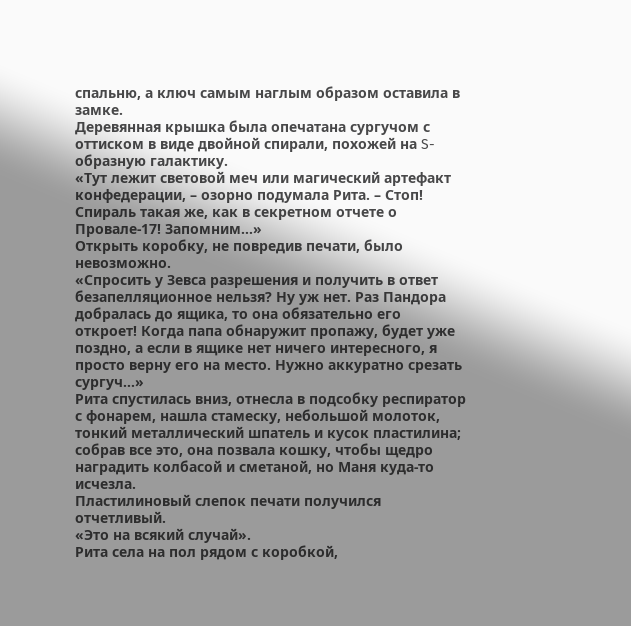спальню, а ключ самым наглым образом оставила в замке.
Деревянная крышка была опечатана сургучом с оттиском в виде двойной спирали, похожей на S-образную галактику.
«Тут лежит световой меч или магический артефакт конфедерации, – озорно подумала Рита. – Стоп! Спираль такая же, как в секретном отчете о Провале-17! Запомним…»
Открыть коробку, не повредив печати, было невозможно.
«Спросить у Зевса разрешения и получить в ответ безапелляционное нельзя? Ну уж нет. Раз Пандора добралась до ящика, то она обязательно его откроет! Когда папа обнаружит пропажу, будет уже поздно, а если в ящике нет ничего интересного, я просто верну его на место. Нужно аккуратно срезать сургуч…»
Рита спустилась вниз, отнесла в подсобку респиратор с фонарем, нашла стамеску, небольшой молоток, тонкий металлический шпатель и кусок пластилина; собрав все это, она позвала кошку, чтобы щедро наградить колбасой и сметаной, но Маня куда-то исчезла.
Пластилиновый слепок печати получился отчетливый.
«Это на всякий случай».
Рита села на пол рядом с коробкой,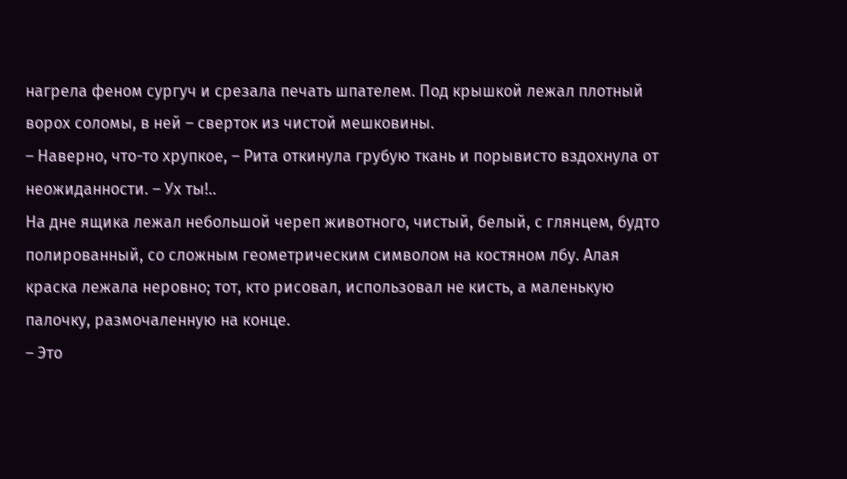нагрела феном сургуч и срезала печать шпателем. Под крышкой лежал плотный ворох соломы, в ней – сверток из чистой мешковины.
– Наверно, что-то хрупкое, – Рита откинула грубую ткань и порывисто вздохнула от неожиданности. – Ух ты!..
На дне ящика лежал небольшой череп животного, чистый, белый, с глянцем, будто полированный, со сложным геометрическим символом на костяном лбу. Алая краска лежала неровно; тот, кто рисовал, использовал не кисть, а маленькую палочку, размочаленную на конце.
– Это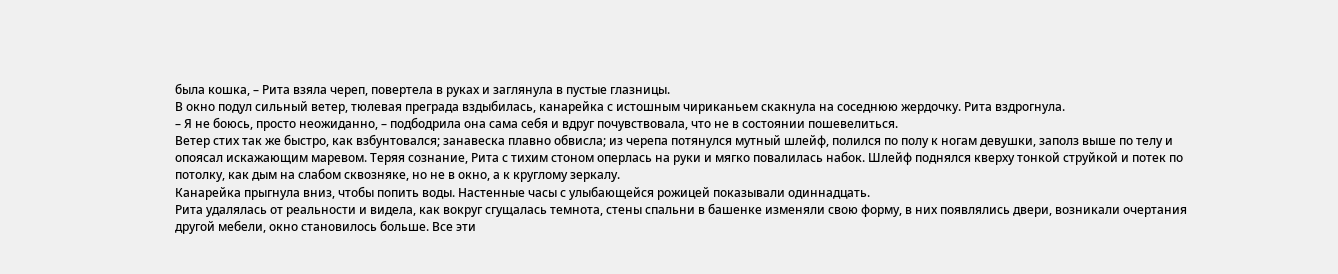была кошка, – Рита взяла череп, повертела в руках и заглянула в пустые глазницы.
В окно подул сильный ветер, тюлевая преграда вздыбилась, канарейка с истошным чириканьем скакнула на соседнюю жердочку. Рита вздрогнула.
– Я не боюсь, просто неожиданно, – подбодрила она сама себя и вдруг почувствовала, что не в состоянии пошевелиться.
Ветер стих так же быстро, как взбунтовался; занавеска плавно обвисла; из черепа потянулся мутный шлейф, полился по полу к ногам девушки, заполз выше по телу и опоясал искажающим маревом. Теряя сознание, Рита с тихим стоном оперлась на руки и мягко повалилась набок. Шлейф поднялся кверху тонкой струйкой и потек по потолку, как дым на слабом сквозняке, но не в окно, а к круглому зеркалу.
Канарейка прыгнула вниз, чтобы попить воды. Настенные часы с улыбающейся рожицей показывали одиннадцать.
Рита удалялась от реальности и видела, как вокруг сгущалась темнота, стены спальни в башенке изменяли свою форму, в них появлялись двери, возникали очертания другой мебели, окно становилось больше. Все эти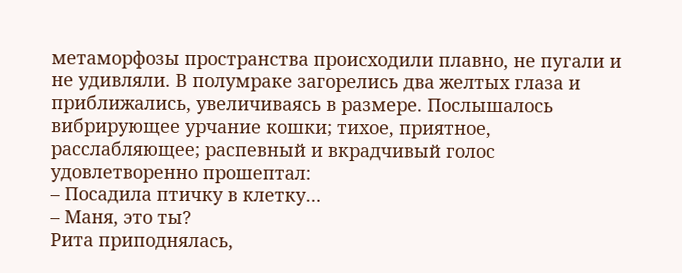метаморфозы пространства происходили плавно, не пугали и не удивляли. В полумраке загорелись два желтых глаза и приближались, увеличиваясь в размере. Послышалось вибрирующее урчание кошки; тихое, приятное, расслабляющее; распевный и вкрадчивый голос удовлетворенно прошептал:
– Посадила птичку в клетку…
– Маня, это ты?
Рита приподнялась,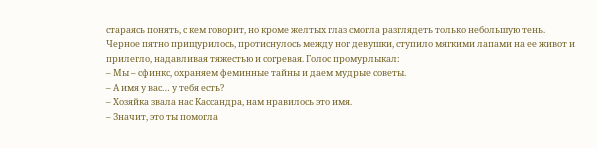стараясь понять, с кем говорит, но кроме желтых глаз смогла разглядеть только небольшую тень. Черное пятно прищурилось, протиснулось между ног девушки, ступило мягкими лапами на ее живот и прилегло, надавливая тяжестью и согревая. Голос промурлыкал:
– Мы – сфинкс, охраняем феминные тайны и даем мудрые советы.
– А имя у вас… у тебя есть?
– Хозяйка звала нас Кассандра, нам нравилось это имя.
– Значит, это ты помогла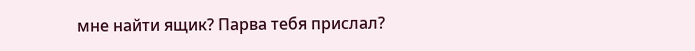мне найти ящик? Парва тебя прислал?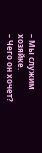– Мы служим хозяйке.
– Чего он хочет?